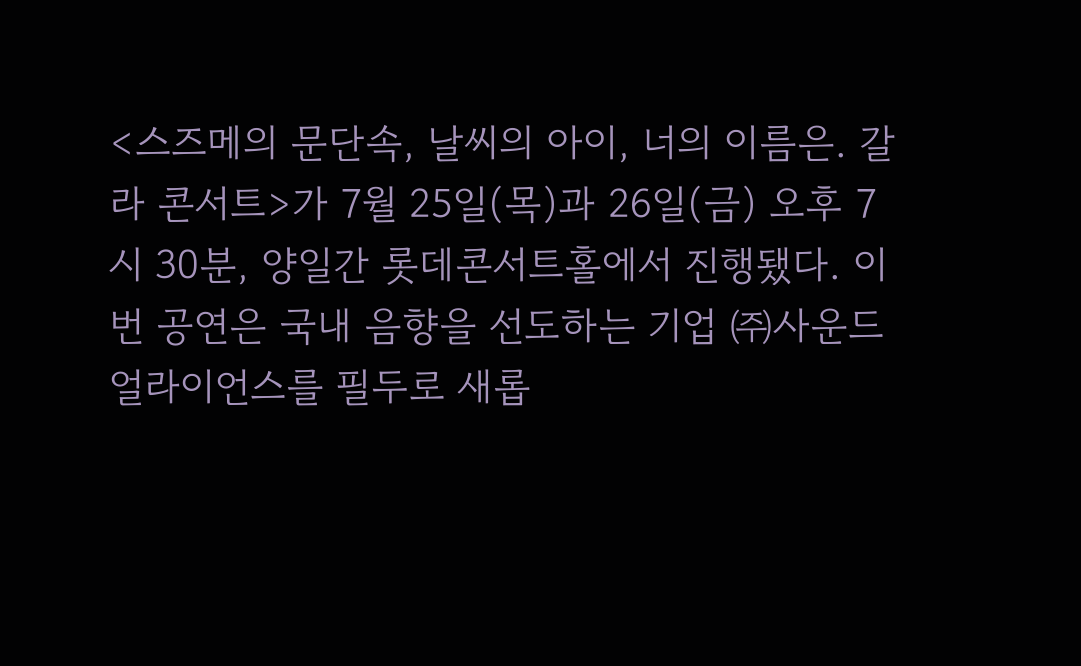<스즈메의 문단속, 날씨의 아이, 너의 이름은. 갈라 콘서트>가 7월 25일(목)과 26일(금) 오후 7시 30분, 양일간 롯데콘서트홀에서 진행됐다. 이번 공연은 국내 음향을 선도하는 기업 ㈜사운드얼라이언스를 필두로 새롭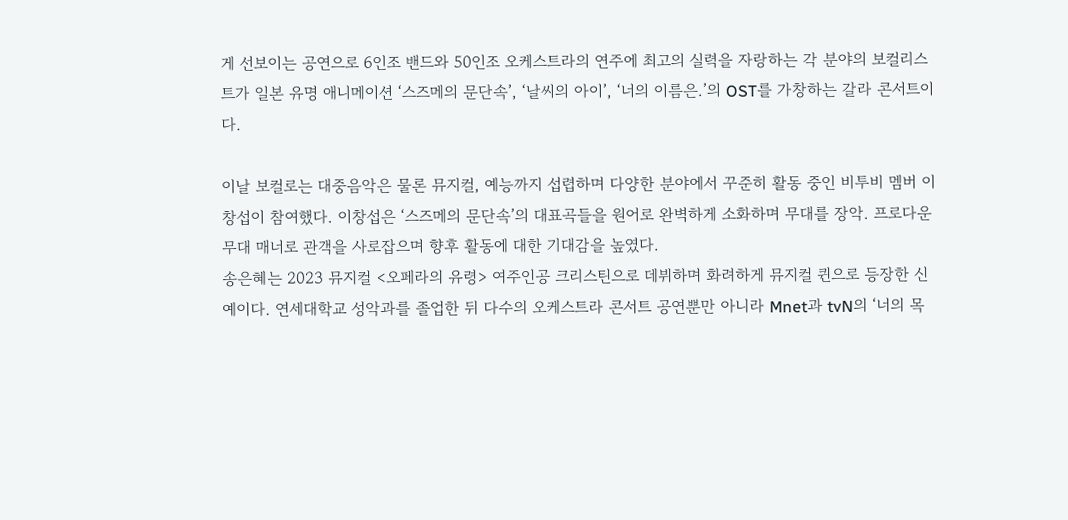게 선보이는 공연으로 6인조 밴드와 50인조 오케스트라의 연주에 최고의 실력을 자랑하는 각 분야의 보컬리스트가 일본 유명 애니메이션 ‘스즈메의 문단속’, ‘날씨의 아이’, ‘너의 이름은.’의 OST를 가창하는 갈라 콘서트이다.

이날 보컬로는 대중음악은 물론 뮤지컬, 예능까지 섭렵하며 다양한 분야에서 꾸준히 활동 중인 비투비 멤버 이창섭이 참여했다. 이창섭은 ‘스즈메의 문단속’의 대표곡들을 원어로 완벽하게 소화하며 무대를 장악. 프로다운 무대 매너로 관객을 사로잡으며 향후 활동에 대한 기대감을 높였다.
송은혜는 2023 뮤지컬 <오페라의 유령> 여주인공 크리스틴으로 데뷔하며 화려하게 뮤지컬 퀸으로 등장한 신예이다. 연세대학교 성악과를 졸업한 뒤 다수의 오케스트라 콘서트 공연뿐만 아니라 Mnet과 tvN의 ‘너의 목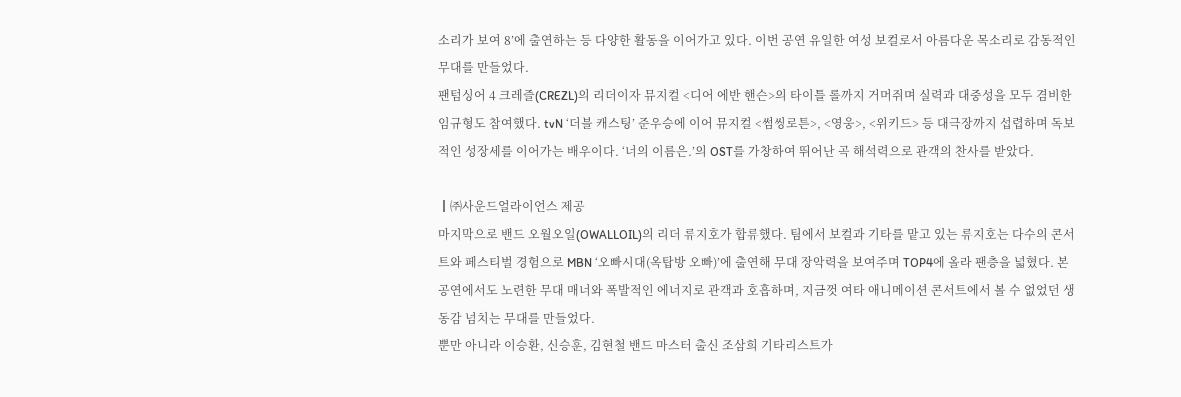소리가 보여 8’에 출연하는 등 다양한 활동을 이어가고 있다. 이번 공연 유일한 여성 보컬로서 아름다운 목소리로 감동적인 무대를 만들었다.
팬텀싱어 4 크레즐(CREZL)의 리더이자 뮤지컬 <디어 에반 핸슨>의 타이틀 롤까지 거머쥐며 실력과 대중성을 모두 겸비한 임규형도 참여했다. tvN ‘더블 캐스팅’ 준우승에 이어 뮤지컬 <썸씽로튼>, <영웅>, <위키드> 등 대극장까지 섭렵하며 독보적인 성장세를 이어가는 배우이다. ‘너의 이름은.’의 OST를 가창하여 뛰어난 곡 해석력으로 관객의 찬사를 받았다.

┃㈜사운드얼라이언스 제공
마지막으로 밴드 오월오일(OWALLOIL)의 리더 류지호가 합류했다. 팀에서 보컬과 기타를 맡고 있는 류지호는 다수의 콘서트와 페스티벌 경험으로 MBN ‘오빠시대(옥탑방 오빠)’에 출연해 무대 장악력을 보여주며 TOP4에 올라 팬층을 넓혔다. 본 공연에서도 노련한 무대 매너와 폭발적인 에너지로 관객과 호흡하며, 지금껏 여타 애니메이션 콘서트에서 볼 수 없었던 생동감 넘치는 무대를 만들었다.
뿐만 아니라 이승환, 신승훈, 김현철 밴드 마스터 출신 조삼희 기타리스트가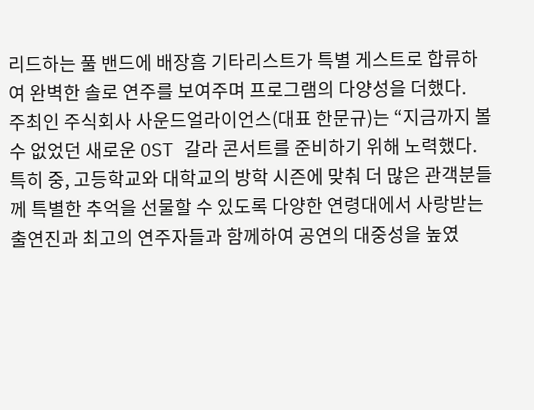리드하는 풀 밴드에 배장흠 기타리스트가 특별 게스트로 합류하여 완벽한 솔로 연주를 보여주며 프로그램의 다양성을 더했다.
주최인 주식회사 사운드얼라이언스(대표 한문규)는 “지금까지 볼 수 없었던 새로운 OST 갈라 콘서트를 준비하기 위해 노력했다. 특히 중, 고등학교와 대학교의 방학 시즌에 맞춰 더 많은 관객분들께 특별한 추억을 선물할 수 있도록 다양한 연령대에서 사랑받는 출연진과 최고의 연주자들과 함께하여 공연의 대중성을 높였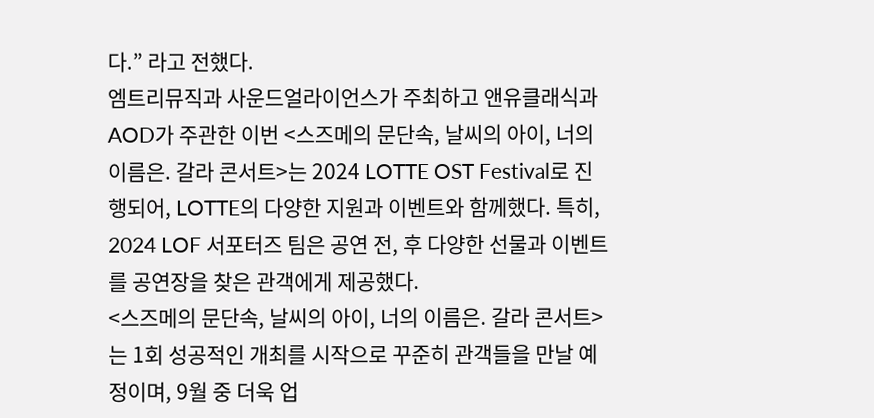다.” 라고 전했다.
엠트리뮤직과 사운드얼라이언스가 주최하고 앤유클래식과 AOD가 주관한 이번 <스즈메의 문단속, 날씨의 아이, 너의 이름은. 갈라 콘서트>는 2024 LOTTE OST Festival로 진행되어, LOTTE의 다양한 지원과 이벤트와 함께했다. 특히, 2024 LOF 서포터즈 팀은 공연 전, 후 다양한 선물과 이벤트를 공연장을 찾은 관객에게 제공했다.
<스즈메의 문단속, 날씨의 아이, 너의 이름은. 갈라 콘서트>는 1회 성공적인 개최를 시작으로 꾸준히 관객들을 만날 예정이며, 9월 중 더욱 업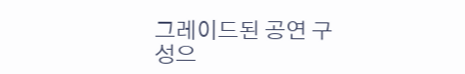그레이드된 공연 구성으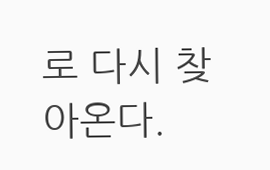로 다시 찾아온다.